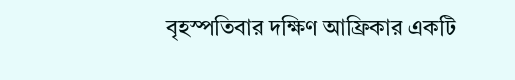বৃহস্পতিবার দক্ষিণ আফ্রিকার একটি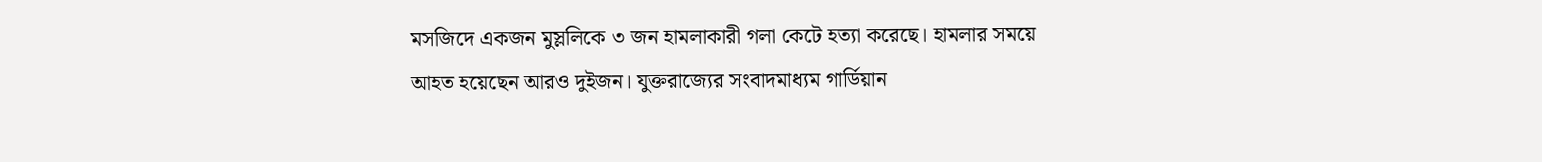মসজিদে একজন মুস্ললিকে ৩ জন হামলাকারী গলা কেটে হত্যা করেছে। হামলার সময়ে আহত হয়েছেন আরও দুইজন। যুক্তরাজ্যের সংবাদমাধ্যম গার্ডিয়ান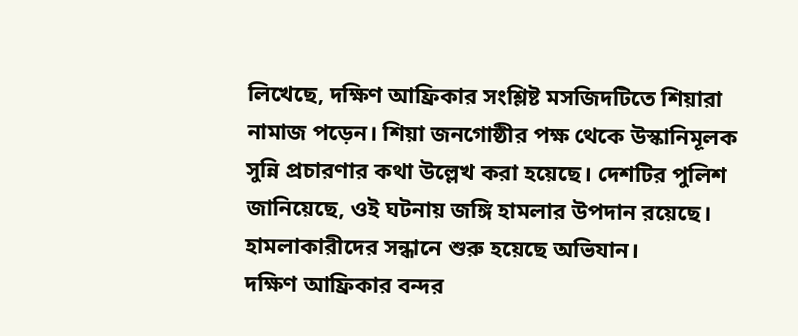লিখেছে, দক্ষিণ আফ্রিকার সংশ্লিষ্ট মসজিদটিতে শিয়ারা নামাজ পড়েন। শিয়া জনগোষ্ঠীর পক্ষ থেকে উস্কানিমূলক সুন্নি প্রচারণার কথা উল্লেখ করা হয়েছে। দেশটির পুলিশ জানিয়েছে, ওই ঘটনায় জঙ্গি হামলার উপদান রয়েছে। হামলাকারীদের সন্ধানে শুরু হয়েছে অভিযান।
দক্ষিণ আফ্রিকার বন্দর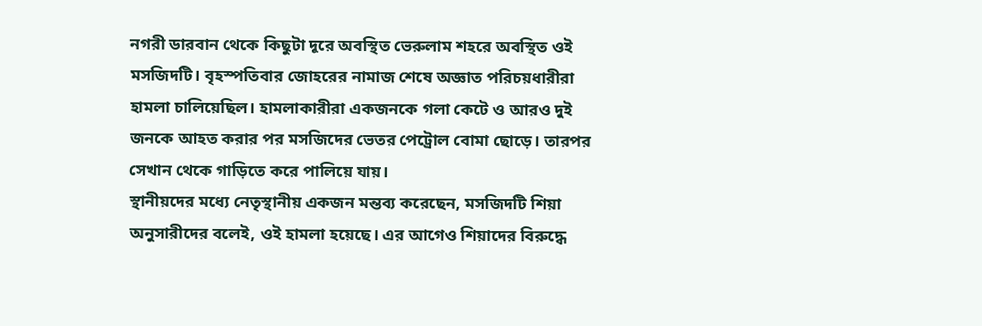নগরী ডারবান থেকে কিছুটা দূরে অবস্থিত ভেরুলাম শহরে অবস্থিত ওই মসজিদটি। বৃহস্পতিবার জোহরের নামাজ শেষে অজ্ঞাত পরিচয়ধারীরা হামলা চালিয়েছিল। হামলাকারীরা একজনকে গলা কেটে ও আরও দুই জনকে আহত করার পর মসজিদের ভেতর পেট্রোল বোমা ছোড়ে। তারপর সেখান থেকে গাড়িতে করে পালিয়ে যায়।
স্থানীয়দের মধ্যে নেতৃস্থানীয় একজন মন্তব্য করেছেন, মসজিদটি শিয়া অনুসারীদের বলেই, ওই হামলা হয়েছে। এর আগেও শিয়াদের বিরুদ্ধে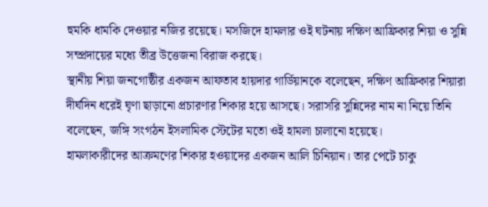হুমকি ধামকি দেওয়ার নজির রয়েছে। মসজিদে হামলার ওই ঘটনায় দক্ষিণ আফ্রিকার শিয়া ও সুন্নি সম্প্রদায়ের মধ্যে তীব্র উত্তেজনা বিরাজ করছে।
স্থানীয় শিয়া জনগোষ্ঠীর একজন আফতাব হায়দার গার্ডিয়ানকে বলেছেন, দক্ষিণ আফ্রিকার শিয়ারা দীর্ঘদিন ধরেই ঘৃণা ছাড়ানো প্রচারণার শিকার হয়ে আসছে। সরাসরি সুন্নিদের নাম না নিয়ে তিনি বলেছেন, জঙ্গি সংগঠন ইসলামিক স্টেটের মতো ওই হামলা চালানো হয়েছে।
হামলাকারীদের আক্রমণের শিকার হওয়াদের একজন আলি চিনিয়ান। তার পেটে চাকু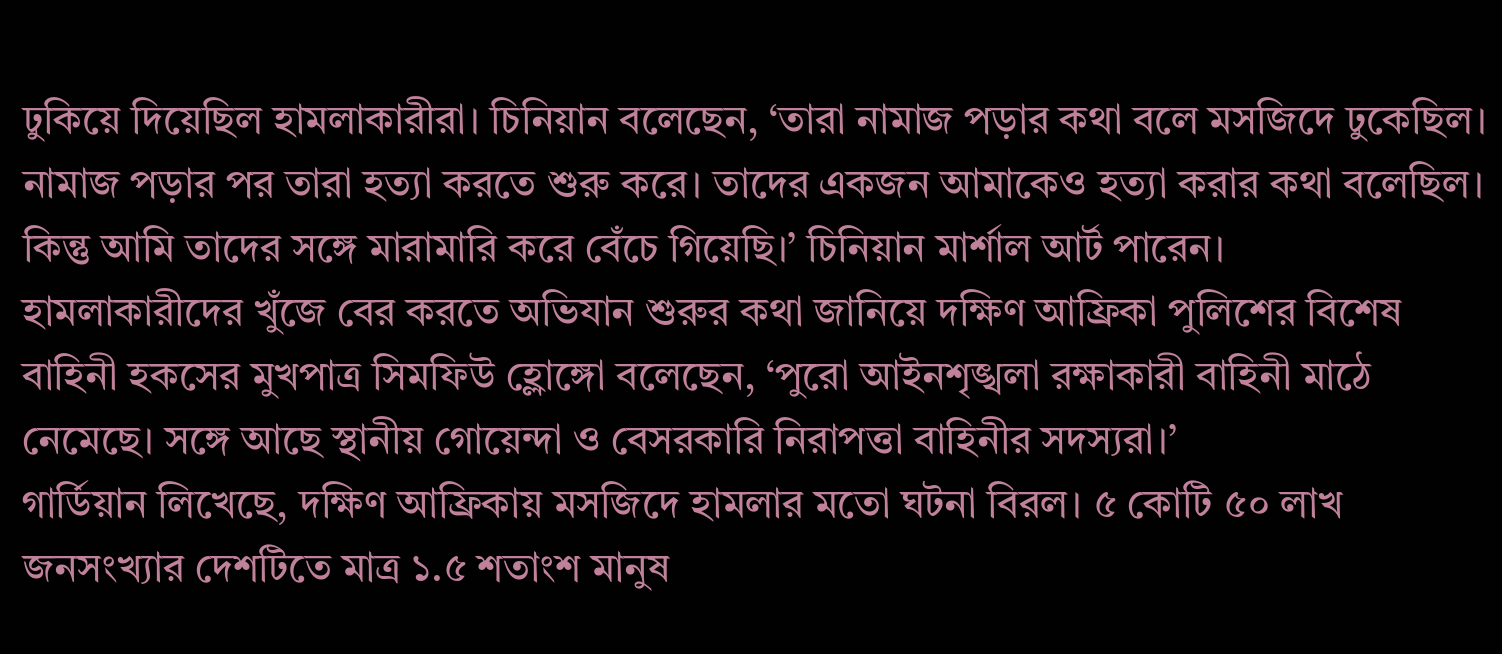ঢুকিয়ে দিয়েছিল হামলাকারীরা। চিনিয়ান বলেছেন, ‘তারা নামাজ পড়ার কথা বলে মসজিদে ঢুকেছিল। নামাজ পড়ার পর তারা হত্যা করতে শুরু করে। তাদের একজন আমাকেও হত্যা করার কথা বলেছিল। কিন্তু আমি তাদের সঙ্গে মারামারি করে বেঁচে গিয়েছি।’ চিনিয়ান মার্শাল আর্ট পারেন।
হামলাকারীদের খুঁজে বের করতে অভিযান শুরুর কথা জানিয়ে দক্ষিণ আফ্রিকা পুলিশের বিশেষ বাহিনী হকসের মুখপাত্র সিমফিউ হ্লোঙ্গো বলেছেন, ‘পুরো আইনশৃঙ্খলা রক্ষাকারী বাহিনী মাঠে নেমেছে। সঙ্গে আছে স্থানীয় গোয়েন্দা ও বেসরকারি নিরাপত্তা বাহিনীর সদস্যরা।’
গার্ডিয়ান লিখেছে, দক্ষিণ আফ্রিকায় মসজিদে হামলার মতো ঘটনা বিরল। ৫ কোটি ৫০ লাখ জনসংখ্যার দেশটিতে মাত্র ১.৫ শতাংশ মানুষ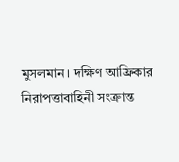মুসলমান। দক্ষিণ আফ্রিকার নিরাপত্তাবাহিনী সংক্রান্ত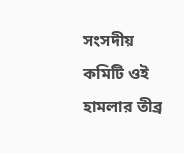সংসদীয় কমিটি ওই হামলার তীব্র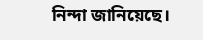নিন্দা জানিয়েছে।